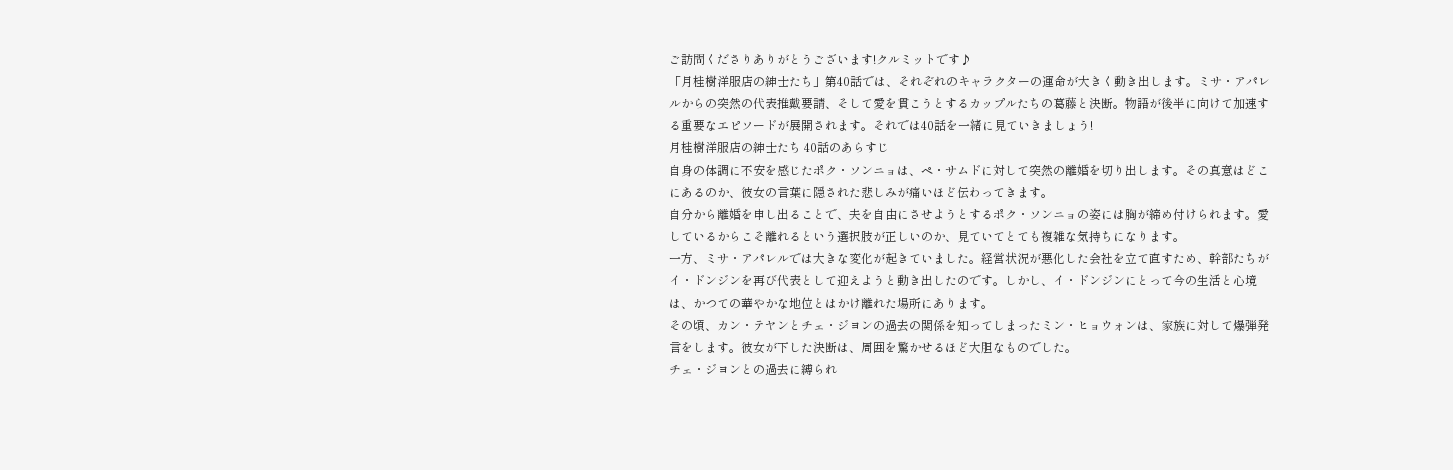ご訪問くださりありがとうございます!クルミットです♪
「月桂樹洋服店の紳士たち」第40話では、それぞれのキャラクターの運命が大きく動き出します。ミサ・アパレルからの突然の代表推戴要請、そして愛を貫こうとするカップルたちの葛藤と決断。物語が後半に向けて加速する重要なエピソードが展開されます。それでは40話を一緒に見ていきましょう!
月桂樹洋服店の紳士たち 40話のあらすじ
自身の体調に不安を感じたポク・ソンニョは、ペ・サムドに対して突然の離婚を切り出します。その真意はどこにあるのか、彼女の言葉に隠された悲しみが痛いほど伝わってきます。
自分から離婚を申し出ることで、夫を自由にさせようとするポク・ソンニョの姿には胸が締め付けられます。愛しているからこそ離れるという選択肢が正しいのか、見ていてとても複雑な気持ちになります。
一方、ミサ・アパレルでは大きな変化が起きていました。経営状況が悪化した会社を立て直すため、幹部たちがイ・ドンジンを再び代表として迎えようと動き出したのです。しかし、イ・ドンジンにとって今の生活と心境は、かつての華やかな地位とはかけ離れた場所にあります。
その頃、カン・テヤンとチェ・ジヨンの過去の関係を知ってしまったミン・ヒョウォンは、家族に対して爆弾発言をします。彼女が下した決断は、周囲を驚かせるほど大胆なものでした。
チェ・ジヨンとの過去に縛られ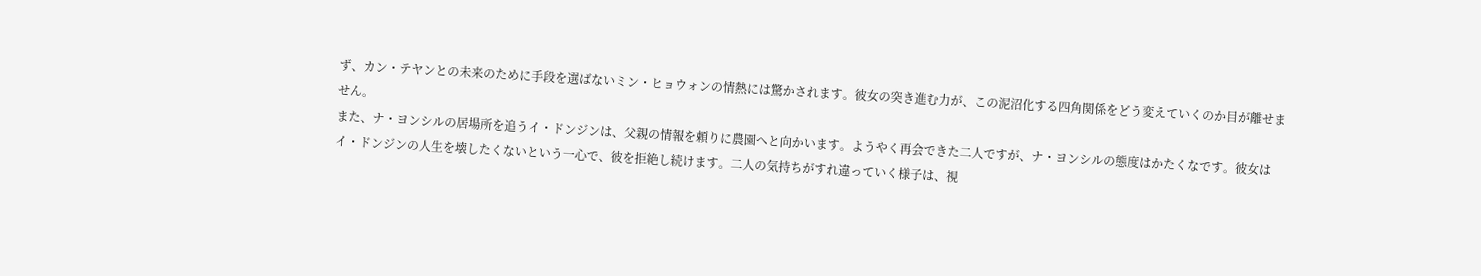ず、カン・テヤンとの未来のために手段を選ばないミン・ヒョウォンの情熱には驚かされます。彼女の突き進む力が、この泥沼化する四角関係をどう変えていくのか目が離せません。
また、ナ・ヨンシルの居場所を追うイ・ドンジンは、父親の情報を頼りに農園へと向かいます。ようやく再会できた二人ですが、ナ・ヨンシルの態度はかたくなです。彼女はイ・ドンジンの人生を壊したくないという一心で、彼を拒絶し続けます。二人の気持ちがすれ違っていく様子は、視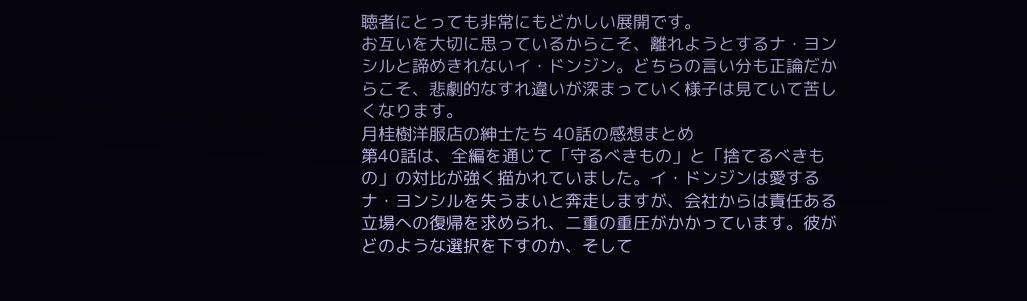聴者にとっても非常にもどかしい展開です。
お互いを大切に思っているからこそ、離れようとするナ・ヨンシルと諦めきれないイ・ドンジン。どちらの言い分も正論だからこそ、悲劇的なすれ違いが深まっていく様子は見ていて苦しくなります。
月桂樹洋服店の紳士たち 40話の感想まとめ
第40話は、全編を通じて「守るべきもの」と「捨てるべきもの」の対比が強く描かれていました。イ・ドンジンは愛するナ・ヨンシルを失うまいと奔走しますが、会社からは責任ある立場への復帰を求められ、二重の重圧がかかっています。彼がどのような選択を下すのか、そして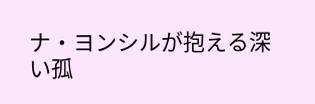ナ・ヨンシルが抱える深い孤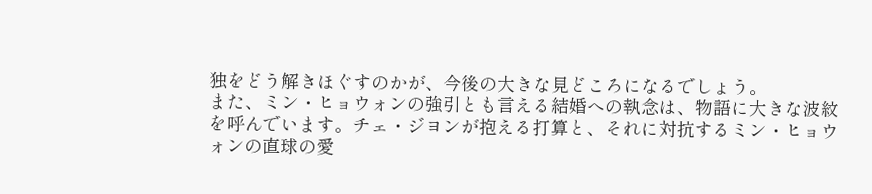独をどう解きほぐすのかが、今後の大きな見どころになるでしょう。
また、ミン・ヒョウォンの強引とも言える結婚への執念は、物語に大きな波紋を呼んでいます。チェ・ジヨンが抱える打算と、それに対抗するミン・ヒョウォンの直球の愛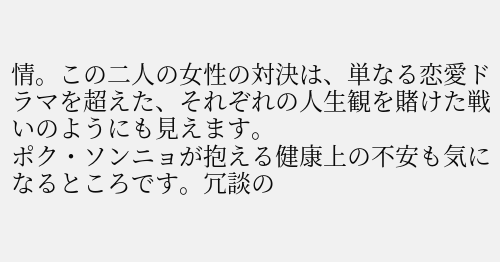情。この二人の女性の対決は、単なる恋愛ドラマを超えた、それぞれの人生観を賭けた戦いのようにも見えます。
ポク・ソンニョが抱える健康上の不安も気になるところです。冗談の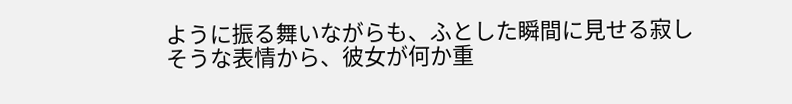ように振る舞いながらも、ふとした瞬間に見せる寂しそうな表情から、彼女が何か重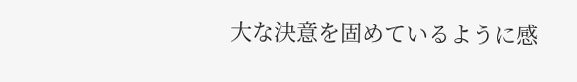大な決意を固めているように感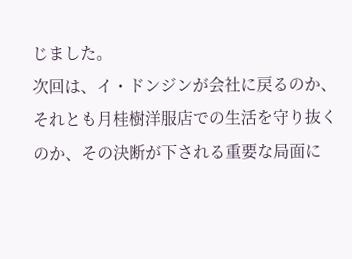じました。
次回は、イ・ドンジンが会社に戻るのか、それとも月桂樹洋服店での生活を守り抜くのか、その決断が下される重要な局面に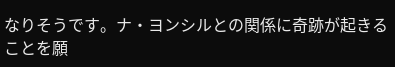なりそうです。ナ・ヨンシルとの関係に奇跡が起きることを願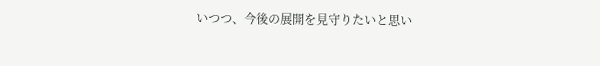いつつ、今後の展開を見守りたいと思い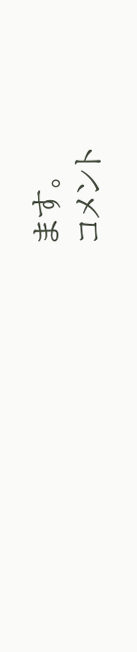ます。
コメント